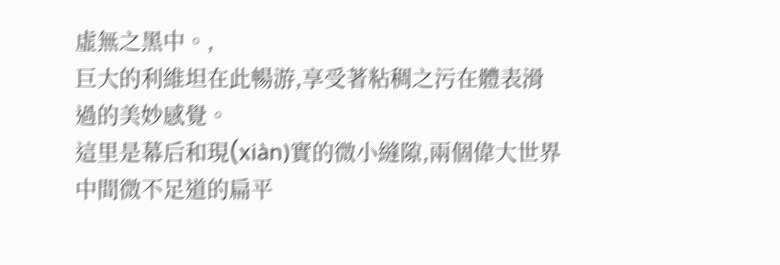虛無之黑中。,
巨大的利維坦在此暢游,享受著粘稠之污在體表滑過的美妙感覺。
這里是幕后和現(xiàn)實的微小縫隙,兩個偉大世界中間微不足道的扁平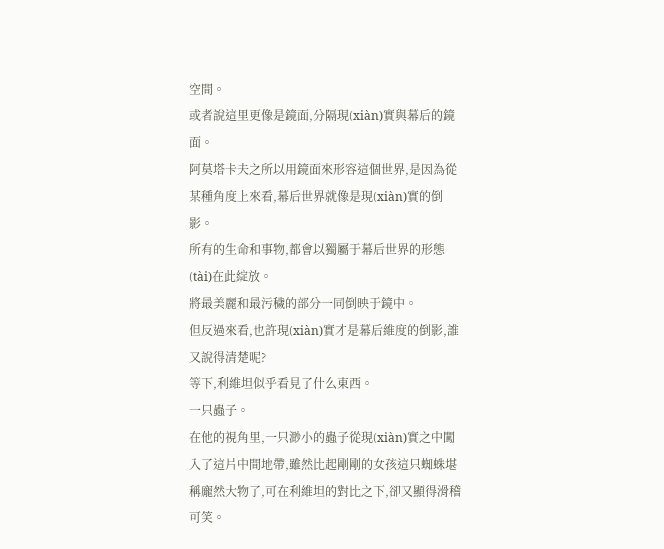空間。
或者說這里更像是鏡面,分隔現(xiàn)實與幕后的鏡面。
阿莫塔卡夫之所以用鏡面來形容這個世界,是因為從某種角度上來看,幕后世界就像是現(xiàn)實的倒影。
所有的生命和事物,都會以獨屬于幕后世界的形態(tài)在此綻放。
將最美麗和最污穢的部分一同倒映于鏡中。
但反過來看,也許現(xiàn)實才是幕后維度的倒影,誰又說得清楚呢?
等下,利維坦似乎看見了什么東西。
一只蟲子。
在他的視角里,一只渺小的蟲子從現(xiàn)實之中闖入了這片中間地帶,雖然比起剛剛的女孩這只蜘蛛堪稱龐然大物了,可在利維坦的對比之下,卻又顯得滑稽可笑。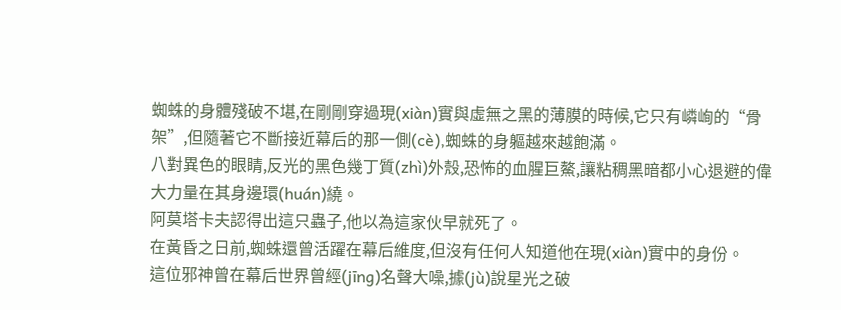蜘蛛的身體殘破不堪,在剛剛穿過現(xiàn)實與虛無之黑的薄膜的時候,它只有嶙峋的“骨架”,但隨著它不斷接近幕后的那一側(cè),蜘蛛的身軀越來越飽滿。
八對異色的眼睛,反光的黑色幾丁質(zhì)外殼,恐怖的血腥巨鰲,讓粘稠黑暗都小心退避的偉大力量在其身邊環(huán)繞。
阿莫塔卡夫認得出這只蟲子,他以為這家伙早就死了。
在黃昏之日前,蜘蛛還曾活躍在幕后維度,但沒有任何人知道他在現(xiàn)實中的身份。
這位邪神曾在幕后世界曾經(jīng)名聲大噪,據(jù)說星光之破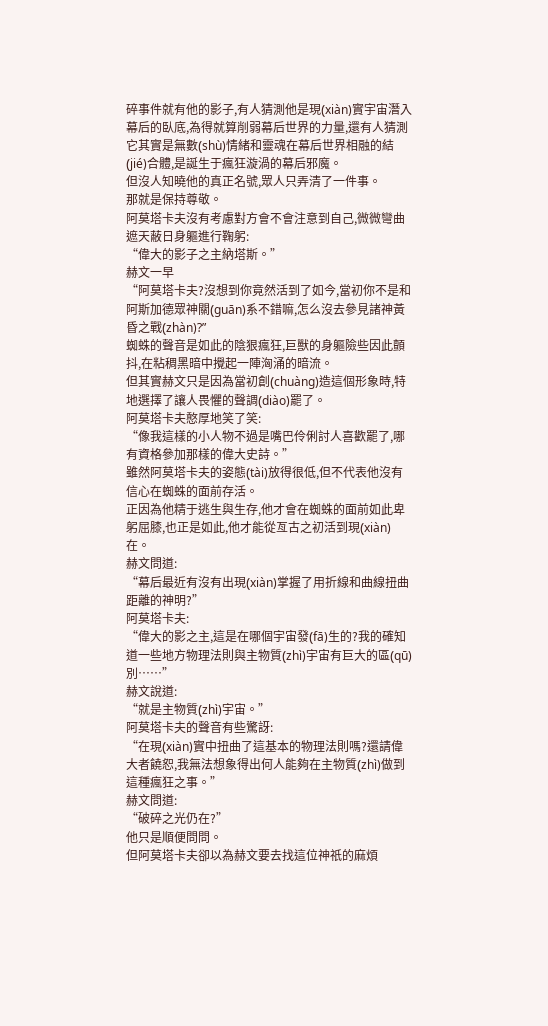碎事件就有他的影子,有人猜測他是現(xiàn)實宇宙潛入幕后的臥底,為得就算削弱幕后世界的力量,還有人猜測它其實是無數(shù)情緒和靈魂在幕后世界相融的結(jié)合體,是誕生于瘋狂漩渦的幕后邪魔。
但沒人知曉他的真正名號,眾人只弄清了一件事。
那就是保持尊敬。
阿莫塔卡夫沒有考慮對方會不會注意到自己,微微彎曲遮天蔽日身軀進行鞠躬:
“偉大的影子之主納塔斯。”
赫文一早
“阿莫塔卡夫?沒想到你竟然活到了如今,當初你不是和阿斯加德眾神關(guān)系不錯嘛,怎么沒去參見諸神黃昏之戰(zhàn)?”
蜘蛛的聲音是如此的陰狠瘋狂,巨獸的身軀險些因此顫抖,在粘稠黑暗中攪起一陣洶涌的暗流。
但其實赫文只是因為當初創(chuàng)造這個形象時,特地選擇了讓人畏懼的聲調(diào)罷了。
阿莫塔卡夫憨厚地笑了笑:
“像我這樣的小人物不過是嘴巴伶俐討人喜歡罷了,哪有資格參加那樣的偉大史詩。”
雖然阿莫塔卡夫的姿態(tài)放得很低,但不代表他沒有信心在蜘蛛的面前存活。
正因為他精于逃生與生存,他才會在蜘蛛的面前如此卑躬屈膝,也正是如此,他才能從亙古之初活到現(xiàn)在。
赫文問道:
“幕后最近有沒有出現(xiàn)掌握了用折線和曲線扭曲距離的神明?”
阿莫塔卡夫:
“偉大的影之主,這是在哪個宇宙發(fā)生的?我的確知道一些地方物理法則與主物質(zhì)宇宙有巨大的區(qū)別……”
赫文說道:
“就是主物質(zhì)宇宙。”
阿莫塔卡夫的聲音有些驚訝:
“在現(xiàn)實中扭曲了這基本的物理法則嗎?還請偉大者饒恕,我無法想象得出何人能夠在主物質(zhì)做到這種瘋狂之事。”
赫文問道:
“破碎之光仍在?”
他只是順便問問。
但阿莫塔卡夫卻以為赫文要去找這位神祇的麻煩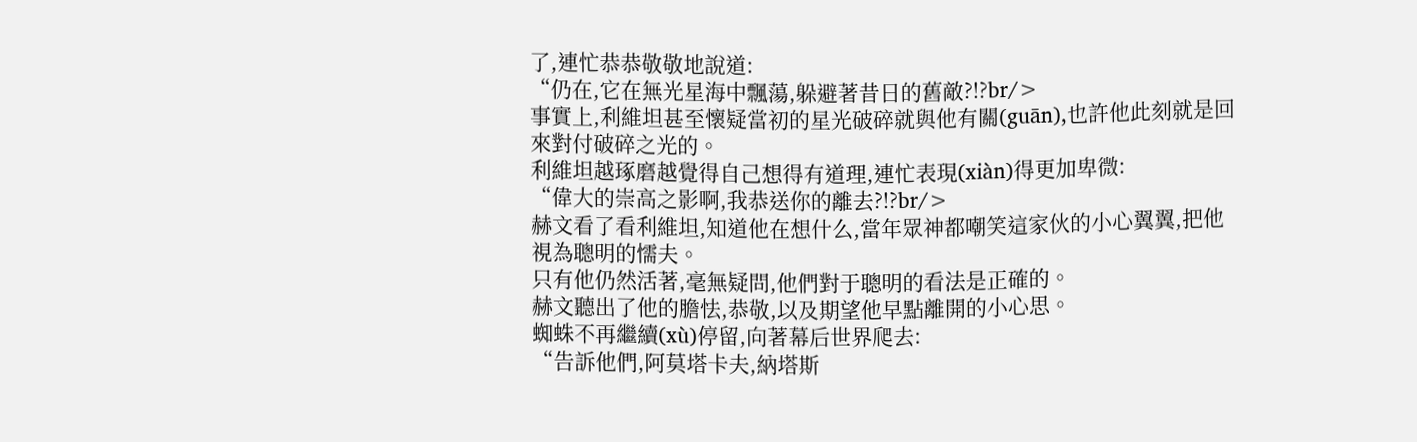了,連忙恭恭敬敬地說道:
“仍在,它在無光星海中飄蕩,躲避著昔日的舊敵?!?br/>
事實上,利維坦甚至懷疑當初的星光破碎就與他有關(guān),也許他此刻就是回來對付破碎之光的。
利維坦越琢磨越覺得自己想得有道理,連忙表現(xiàn)得更加卑微:
“偉大的崇高之影啊,我恭送你的離去?!?br/>
赫文看了看利維坦,知道他在想什么,當年眾神都嘲笑這家伙的小心翼翼,把他視為聰明的懦夫。
只有他仍然活著,毫無疑問,他們對于聰明的看法是正確的。
赫文聽出了他的膽怯,恭敬,以及期望他早點離開的小心思。
蜘蛛不再繼續(xù)停留,向著幕后世界爬去:
“告訴他們,阿莫塔卡夫,納塔斯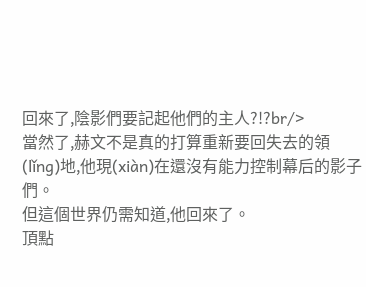回來了,陰影們要記起他們的主人?!?br/>
當然了,赫文不是真的打算重新要回失去的領(lǐng)地,他現(xiàn)在還沒有能力控制幕后的影子們。
但這個世界仍需知道,他回來了。
頂點